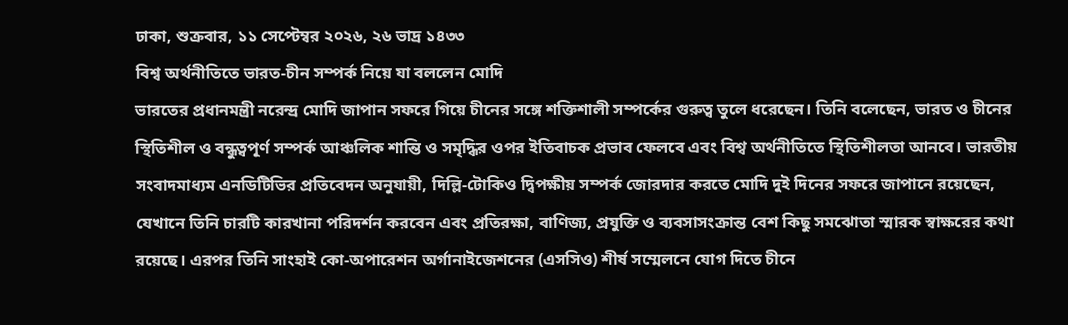ঢাকা, শুক্রবার, ১১ সেপ্টেম্বর ২০২৬, ২৬ ভাদ্র ১৪৩৩
বিশ্ব অর্থনীতিতে ভারত-চীন সম্পর্ক নিয়ে যা বললেন মোদি
ভারতের প্রধানমন্ত্রী নরেন্দ্র মোদি জাপান সফরে গিয়ে চীনের সঙ্গে শক্তিশালী সম্পর্কের গুরুত্ব তুলে ধরেছেন। তিনি বলেছেন, ভারত ও চীনের স্থিতিশীল ও বন্ধুত্বপূর্ণ সম্পর্ক আঞ্চলিক শান্তি ও সমৃদ্ধির ওপর ইতিবাচক প্রভাব ফেলবে এবং বিশ্ব অর্থনীতিতে স্থিতিশীলতা আনবে। ভারতীয় সংবাদমাধ্যম এনডিটিভির প্রতিবেদন অনুযায়ী, দিল্লি-টোকিও দ্বিপক্ষীয় সম্পর্ক জোরদার করতে মোদি দুই দিনের সফরে জাপানে রয়েছেন, যেখানে তিনি চারটি কারখানা পরিদর্শন করবেন এবং প্রতিরক্ষা, বাণিজ্য, প্রযুক্তি ও ব্যবসাসংক্রান্ত বেশ কিছু সমঝোতা স্মারক স্বাক্ষরের কথা রয়েছে। এরপর তিনি সাংহাই কো-অপারেশন অর্গানাইজেশনের (এসসিও) শীর্ষ সম্মেলনে যোগ দিতে চীনে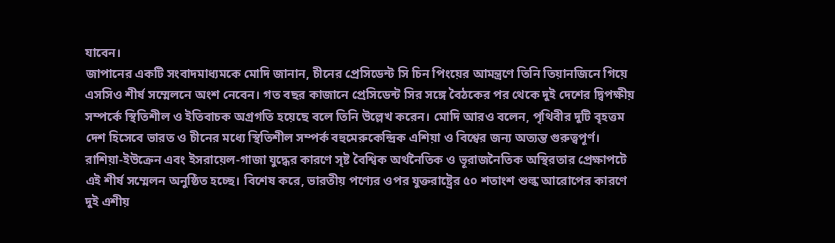যাবেন।
জাপানের একটি সংবাদমাধ্যমকে মোদি জানান, চীনের প্রেসিডেন্ট সি চিন পিংয়ের আমন্ত্রণে তিনি তিয়ানজিনে গিয়ে এসসিও শীর্ষ সম্মেলনে অংশ নেবেন। গত বছর কাজানে প্রেসিডেন্ট সির সঙ্গে বৈঠকের পর থেকে দুই দেশের দ্বিপক্ষীয় সম্পর্কে স্থিতিশীল ও ইতিবাচক অগ্রগতি হয়েছে বলে তিনি উল্লেখ করেন। মোদি আরও বলেন, পৃথিবীর দুটি বৃহত্তম দেশ হিসেবে ভারত ও চীনের মধ্যে স্থিতিশীল সম্পর্ক বহুমেরুকেন্দ্রিক এশিয়া ও বিশ্বের জন্য অত্যন্ত গুরুত্বপূর্ণ।
রাশিয়া-ইউক্রেন এবং ইসরায়েল-গাজা যুদ্ধের কারণে সৃষ্ট বৈশ্বিক অর্থনৈতিক ও ভূরাজনৈতিক অস্থিরতার প্রেক্ষাপটে এই শীর্ষ সম্মেলন অনুষ্ঠিত হচ্ছে। বিশেষ করে, ভারতীয় পণ্যের ওপর যুক্তরাষ্ট্রের ৫০ শতাংশ শুল্ক আরোপের কারণে দুই এশীয়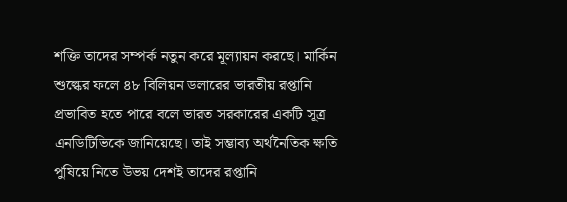শক্তি তাদের সম্পর্ক নতুন করে মূল্যায়ন করছে। মার্কিন শুল্কের ফলে ৪৮ বিলিয়ন ডলারের ভারতীয় রপ্তানি প্রভাবিত হতে পারে বলে ভারত সরকারের একটি সূত্র এনডিটিভিকে জানিয়েছে। তাই সম্ভাব্য অর্থনৈতিক ক্ষতি পুষিয়ে নিতে উভয় দেশই তাদের রপ্তানি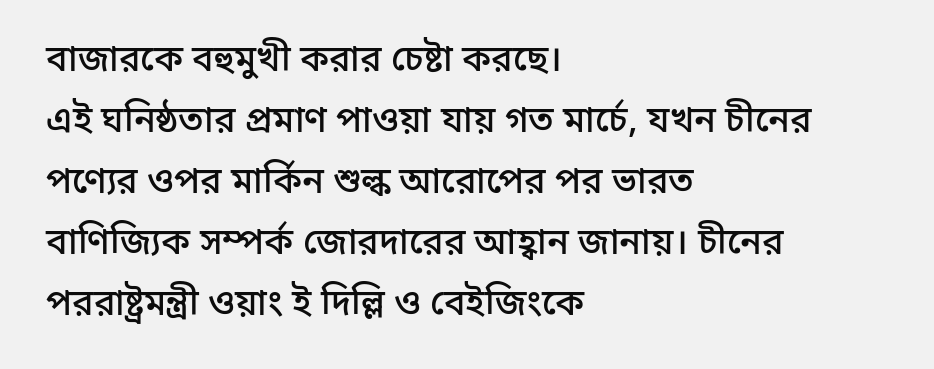বাজারকে বহুমুখী করার চেষ্টা করছে।
এই ঘনিষ্ঠতার প্রমাণ পাওয়া যায় গত মার্চে, যখন চীনের পণ্যের ওপর মার্কিন শুল্ক আরোপের পর ভারত বাণিজ্যিক সম্পর্ক জোরদারের আহ্বান জানায়। চীনের পররাষ্ট্রমন্ত্রী ওয়াং ই দিল্লি ও বেইজিংকে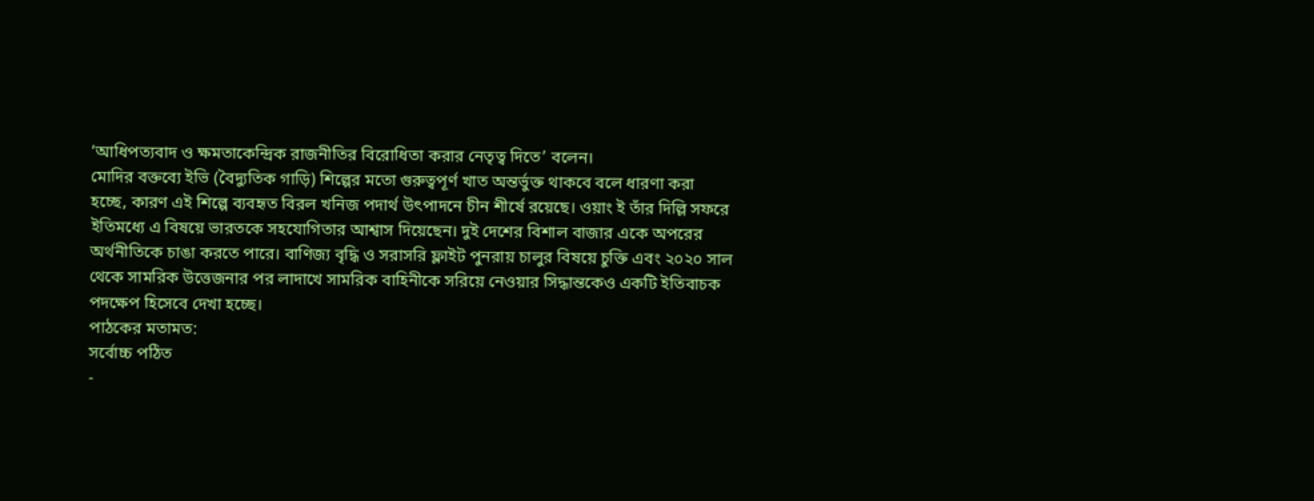‘আধিপত্যবাদ ও ক্ষমতাকেন্দ্রিক রাজনীতির বিরোধিতা করার নেতৃত্ব দিতে’ বলেন।
মোদির বক্তব্যে ইভি (বৈদ্যুতিক গাড়ি) শিল্পের মতো গুরুত্বপূর্ণ খাত অন্তর্ভুক্ত থাকবে বলে ধারণা করা হচ্ছে, কারণ এই শিল্পে ব্যবহৃত বিরল খনিজ পদার্থ উৎপাদনে চীন শীর্ষে রয়েছে। ওয়াং ই তাঁর দিল্লি সফরে ইতিমধ্যে এ বিষয়ে ভারতকে সহযোগিতার আশ্বাস দিয়েছেন। দুই দেশের বিশাল বাজার একে অপরের অর্থনীতিকে চাঙা করতে পারে। বাণিজ্য বৃদ্ধি ও সরাসরি ফ্লাইট পুনরায় চালুর বিষয়ে চুক্তি এবং ২০২০ সাল থেকে সামরিক উত্তেজনার পর লাদাখে সামরিক বাহিনীকে সরিয়ে নেওয়ার সিদ্ধান্তকেও একটি ইতিবাচক পদক্ষেপ হিসেবে দেখা হচ্ছে।
পাঠকের মতামত:
সর্বোচ্চ পঠিত
-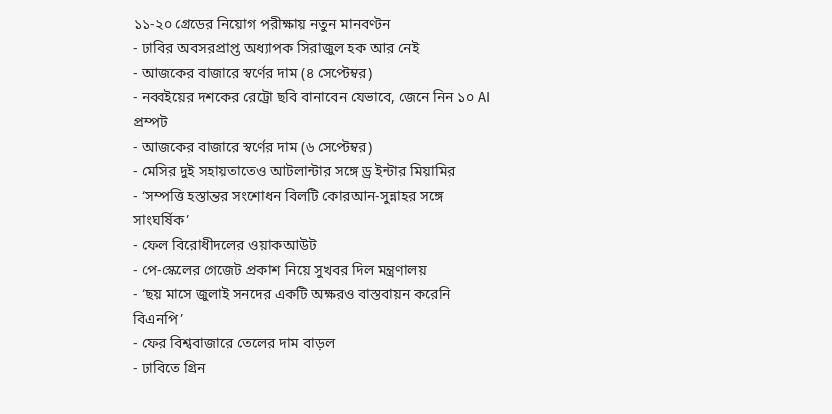১১-২০ গ্রেডের নিয়োগ পরীক্ষায় নতুন মানবণ্টন
- ঢাবির অবসরপ্রাপ্ত অধ্যাপক সিরাজুল হক আর নেই
- আজকের বাজারে স্বর্ণের দাম (৪ সেপ্টেম্বর)
- নব্বইয়ের দশকের রেট্রো ছবি বানাবেন যেভাবে, জেনে নিন ১০ AI প্রম্পট
- আজকের বাজারে স্বর্ণের দাম (৬ সেপ্টেম্বর)
- মেসির দুই সহায়তাতেও আটলান্টার সঙ্গে ড্র ইন্টার মিয়ামির
- ‘সম্পত্তি হস্তান্তর সংশোধন বিলটি কোরআন-সুন্নাহর সঙ্গে সাংঘর্ষিক’
- ফেল বিরোধীদলের ওয়াকআউট
- পে-স্কেলের গেজেট প্রকাশ নিয়ে সুখবর দিল মন্ত্রণালয়
- ‘ছয় মাসে জুলাই সনদের একটি অক্ষরও বাস্তবায়ন করেনি বিএনপি’
- ফের বিশ্ববাজারে তেলের দাম বাড়ল
- ঢাবিতে গ্রিন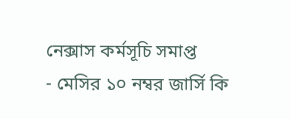নেক্সাস কর্মসূচি সমাপ্ত
- মেসির ১০ নম্বর জার্সি কি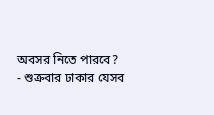অবসর নিতে পারবে?
- শুক্রবার ঢাকার যেসব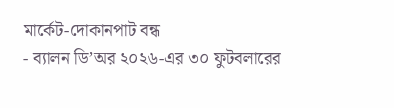মার্কেট-দোকানপাট বন্ধ
- ব্যালন ডি’অর ২০২৬-এর ৩০ ফুটবলারের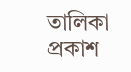তালিকা প্রকাশ